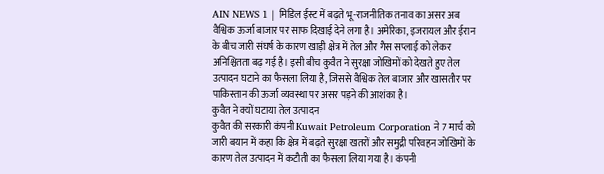AIN NEWS 1 | मिडिल ईस्ट में बढ़ते भू-राजनीतिक तनाव का असर अब वैश्विक ऊर्जा बाजार पर साफ दिखाई देने लगा है। अमेरिका, इजरायल और ईरान के बीच जारी संघर्ष के कारण खाड़ी क्षेत्र में तेल और गैस सप्लाई को लेकर अनिश्चितता बढ़ गई है। इसी बीच कुवैत ने सुरक्षा जोखिमों को देखते हुए तेल उत्पादन घटाने का फैसला लिया है, जिससे वैश्विक तेल बाजार और खासतौर पर पाकिस्तान की ऊर्जा व्यवस्था पर असर पड़ने की आशंका है।
कुवैत ने क्यों घटाया तेल उत्पादन
कुवैत की सरकारी कंपनी Kuwait Petroleum Corporation ने 7 मार्च को जारी बयान में कहा कि क्षेत्र में बढ़ते सुरक्षा खतरों और समुद्री परिवहन जोखिमों के कारण तेल उत्पादन में कटौती का फैसला लिया गया है। कंपनी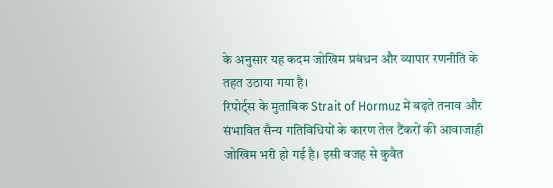के अनुसार यह कदम जोखिम प्रबंधन और व्यापार रणनीति के तहत उठाया गया है।
रिपोर्ट्स के मुताबिक Strait of Hormuz में बढ़ते तनाव और संभावित सैन्य गतिविधियों के कारण तेल टैंकरों की आवाजाही जोखिम भरी हो गई है। इसी वजह से कुवैत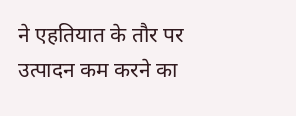ने एहतियात के तौर पर उत्पादन कम करने का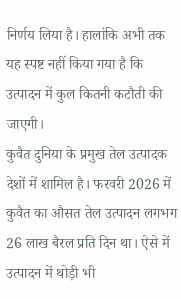निर्णय लिया है। हालांकि अभी तक यह स्पष्ट नहीं किया गया है कि उत्पादन में कुल कितनी कटौती की जाएगी।
कुवैत दुनिया के प्रमुख तेल उत्पादक देशों में शामिल है। फरवरी 2026 में कुवैत का औसत तेल उत्पादन लगभग 26 लाख बैरल प्रति दिन था। ऐसे में उत्पादन में थोड़ी भी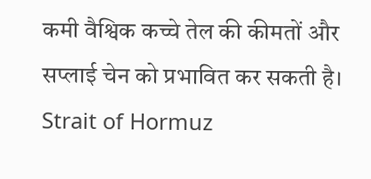कमी वैश्विक कच्चे तेल की कीमतों और सप्लाई चेन को प्रभावित कर सकती है।
Strait of Hormuz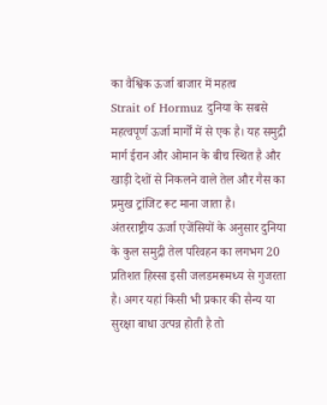का वैश्विक ऊर्जा बाजार में महत्व
Strait of Hormuz दुनिया के सबसे महत्वपूर्ण ऊर्जा मार्गों में से एक है। यह समुद्री मार्ग ईरान और ओमान के बीच स्थित है और खाड़ी देशों से निकलने वाले तेल और गैस का प्रमुख ट्रांजिट रूट माना जाता है।
अंतरराष्ट्रीय ऊर्जा एजेंसियों के अनुसार दुनिया के कुल समुद्री तेल परिवहन का लगभग 20 प्रतिशत हिस्सा इसी जलडमरूमध्य से गुजरता है। अगर यहां किसी भी प्रकार की सैन्य या सुरक्षा बाधा उत्पन्न होती है तो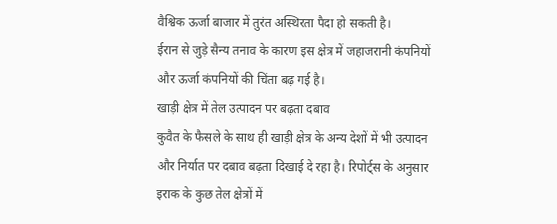वैश्विक ऊर्जा बाजार में तुरंत अस्थिरता पैदा हो सकती है।
ईरान से जुड़े सैन्य तनाव के कारण इस क्षेत्र में जहाजरानी कंपनियों और ऊर्जा कंपनियों की चिंता बढ़ गई है।
खाड़ी क्षेत्र में तेल उत्पादन पर बढ़ता दबाव
कुवैत के फैसले के साथ ही खाड़ी क्षेत्र के अन्य देशों में भी उत्पादन और निर्यात पर दबाव बढ़ता दिखाई दे रहा है। रिपोर्ट्स के अनुसार इराक के कुछ तेल क्षेत्रों में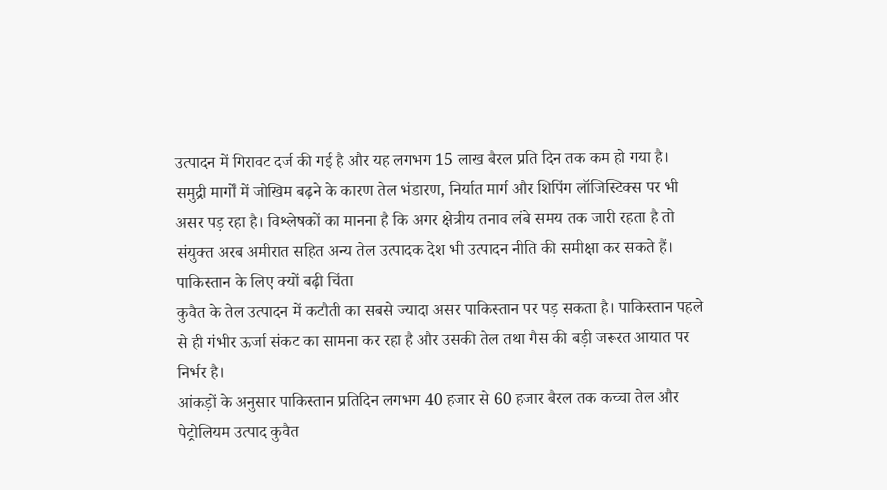उत्पादन में गिरावट दर्ज की गई है और यह लगभग 15 लाख बैरल प्रति दिन तक कम हो गया है।
समुद्री मार्गों में जोखिम बढ़ने के कारण तेल भंडारण, निर्यात मार्ग और शिपिंग लॉजिस्टिक्स पर भी असर पड़ रहा है। विश्लेषकों का मानना है कि अगर क्षेत्रीय तनाव लंबे समय तक जारी रहता है तो संयुक्त अरब अमीरात सहित अन्य तेल उत्पादक देश भी उत्पादन नीति की समीक्षा कर सकते हैं।
पाकिस्तान के लिए क्यों बढ़ी चिंता
कुवैत के तेल उत्पादन में कटौती का सबसे ज्यादा असर पाकिस्तान पर पड़ सकता है। पाकिस्तान पहले से ही गंभीर ऊर्जा संकट का सामना कर रहा है और उसकी तेल तथा गैस की बड़ी जरूरत आयात पर निर्भर है।
आंकड़ों के अनुसार पाकिस्तान प्रतिदिन लगभग 40 हजार से 60 हजार बैरल तक कच्चा तेल और पेट्रोलियम उत्पाद कुवैत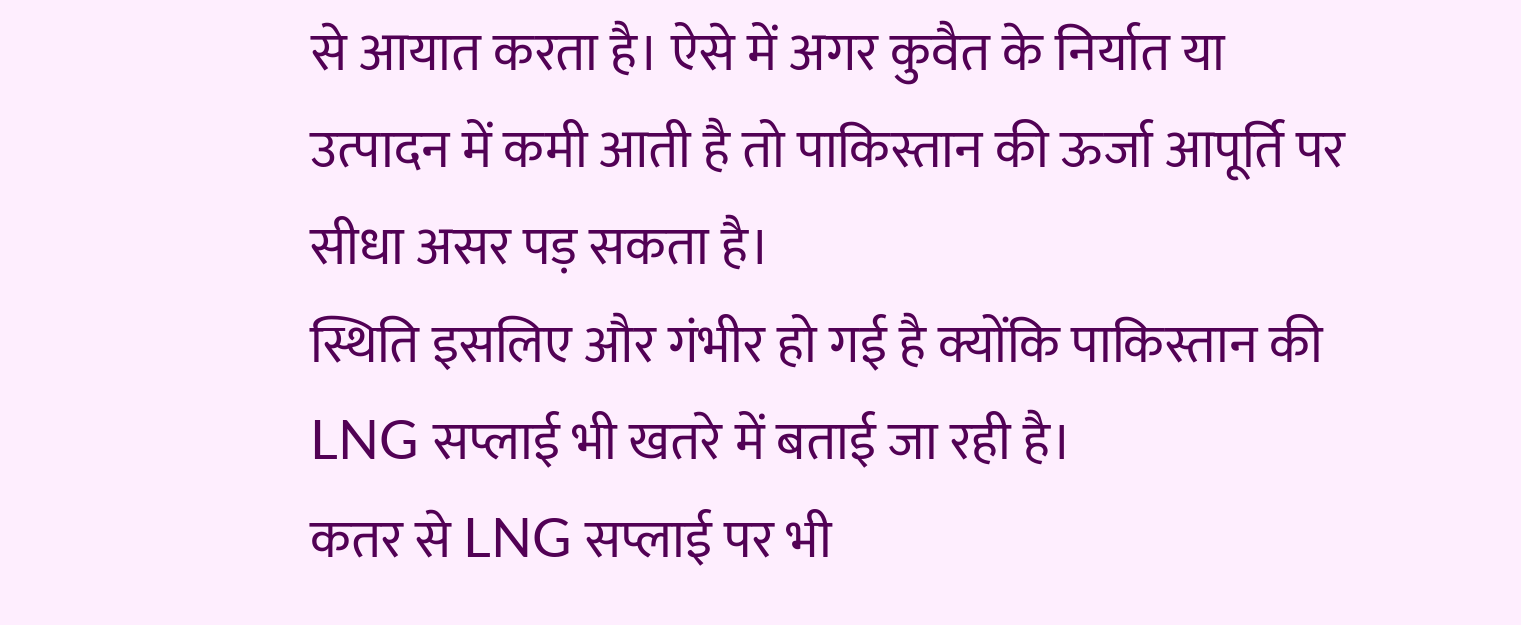से आयात करता है। ऐसे में अगर कुवैत के निर्यात या उत्पादन में कमी आती है तो पाकिस्तान की ऊर्जा आपूर्ति पर सीधा असर पड़ सकता है।
स्थिति इसलिए और गंभीर हो गई है क्योंकि पाकिस्तान की LNG सप्लाई भी खतरे में बताई जा रही है।
कतर से LNG सप्लाई पर भी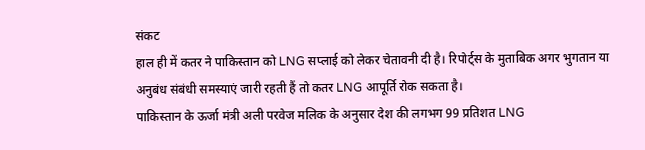संकट
हाल ही में कतर ने पाकिस्तान को LNG सप्लाई को लेकर चेतावनी दी है। रिपोर्ट्स के मुताबिक अगर भुगतान या अनुबंध संबंधी समस्याएं जारी रहती हैं तो कतर LNG आपूर्ति रोक सकता है।
पाकिस्तान के ऊर्जा मंत्री अली परवेज मलिक के अनुसार देश की लगभग 99 प्रतिशत LNG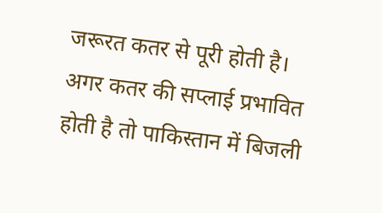जरूरत कतर से पूरी होती है। अगर कतर की सप्लाई प्रभावित होती है तो पाकिस्तान में बिजली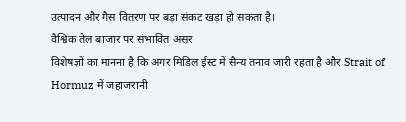उत्पादन और गैस वितरण पर बड़ा संकट खड़ा हो सकता है।
वैश्विक तेल बाजार पर संभावित असर
विशेषज्ञों का मानना है कि अगर मिडिल ईस्ट में सैन्य तनाव जारी रहता है और Strait of Hormuz में जहाजरानी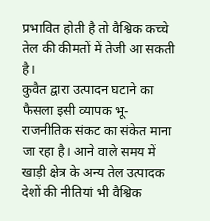प्रभावित होती है तो वैश्विक कच्चे तेल की कीमतों में तेजी आ सकती है।
कुवैत द्वारा उत्पादन घटाने का फैसला इसी व्यापक भू-राजनीतिक संकट का संकेत माना जा रहा है। आने वाले समय में खाड़ी क्षेत्र के अन्य तेल उत्पादक देशों की नीतियां भी वैश्विक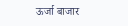ऊर्जा बाजार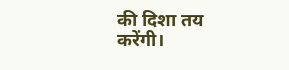की दिशा तय करेंगी।